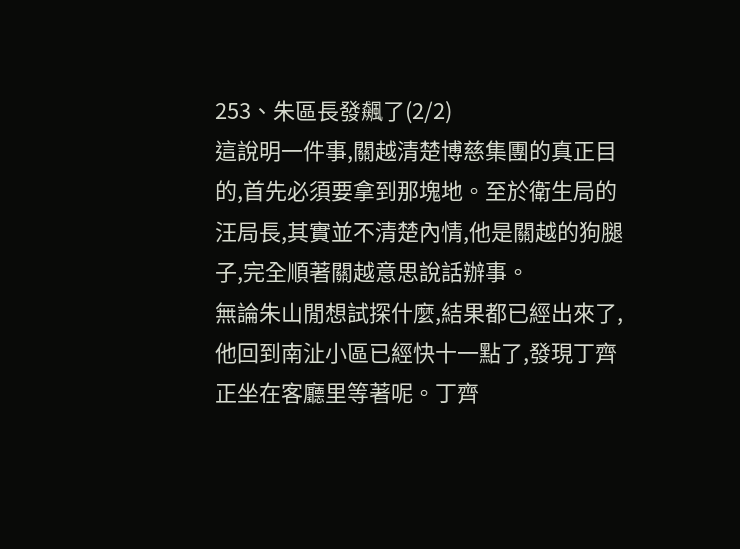253、朱區長發飆了(2/2)
這說明一件事,關越清楚博慈集團的真正目的,首先必須要拿到那塊地。至於衛生局的汪局長,其實並不清楚內情,他是關越的狗腿子,完全順著關越意思說話辦事。
無論朱山閒想試探什麼,結果都已經出來了,他回到南沚小區已經快十一點了,發現丁齊正坐在客廳里等著呢。丁齊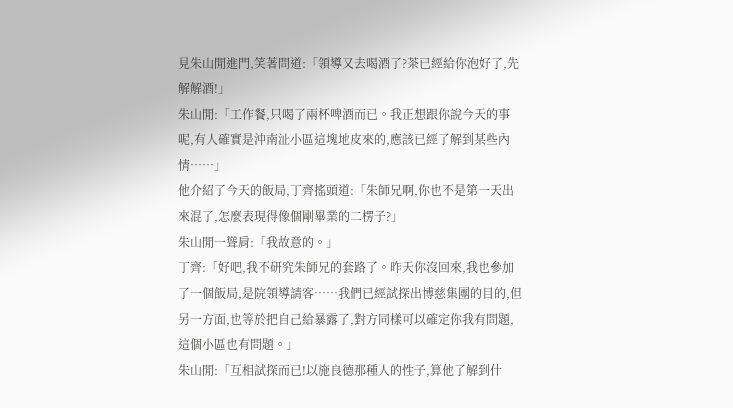見朱山閒進門,笑著問道:「領導又去喝酒了?茶已經給你泡好了,先解解酒!」
朱山閒:「工作餐,只喝了兩杯啤酒而已。我正想跟你說今天的事呢,有人確實是沖南沚小區這塊地皮來的,應該已經了解到某些內情……」
他介紹了今天的飯局,丁齊搖頭道:「朱師兄啊,你也不是第一天出來混了,怎麼表現得像個剛畢業的二楞子?」
朱山閒一聳肩:「我故意的。」
丁齊:「好吧,我不研究朱師兄的套路了。昨天你沒回來,我也參加了一個飯局,是院領導請客……我們已經試探出博慈集團的目的,但另一方面,也等於把自己給暴露了,對方同樣可以確定你我有問題,這個小區也有問題。」
朱山閒:「互相試探而已!以施良德那種人的性子,算他了解到什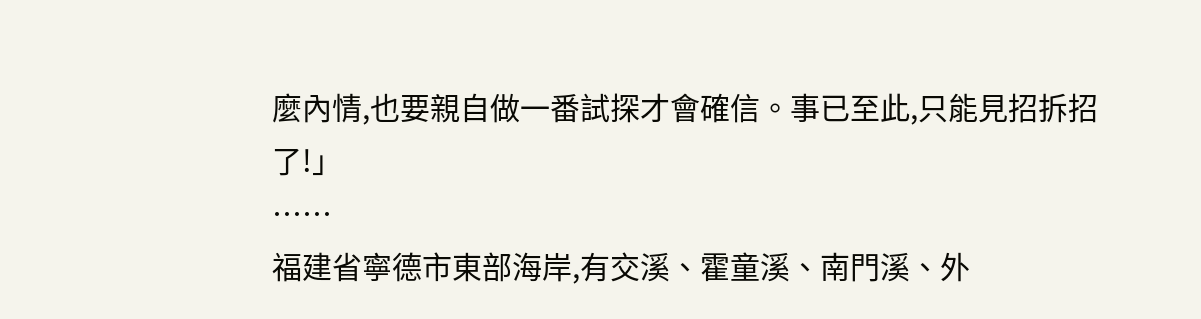麼內情,也要親自做一番試探才會確信。事已至此,只能見招拆招了!」
……
福建省寧德市東部海岸,有交溪、霍童溪、南門溪、外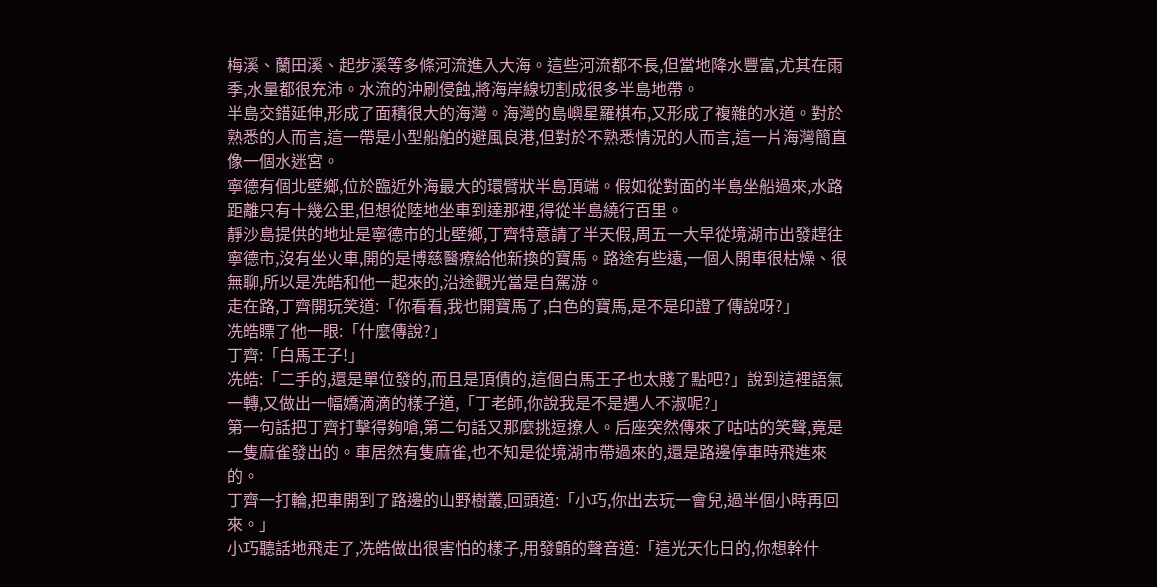梅溪、蘭田溪、起步溪等多條河流進入大海。這些河流都不長,但當地降水豐富,尤其在雨季,水量都很充沛。水流的沖刷侵蝕,將海岸線切割成很多半島地帶。
半島交錯延伸,形成了面積很大的海灣。海灣的島嶼星羅棋布,又形成了複雜的水道。對於熟悉的人而言,這一帶是小型船舶的避風良港,但對於不熟悉情況的人而言,這一片海灣簡直像一個水迷宮。
寧德有個北壁鄉,位於臨近外海最大的環臂狀半島頂端。假如從對面的半島坐船過來,水路距離只有十幾公里,但想從陸地坐車到達那裡,得從半島繞行百里。
靜沙島提供的地址是寧德市的北壁鄉,丁齊特意請了半天假,周五一大早從境湖市出發趕往寧德市,沒有坐火車,開的是博慈醫療給他新換的寶馬。路途有些遠,一個人開車很枯燥、很無聊,所以是冼皓和他一起來的,沿途觀光當是自駕游。
走在路,丁齊開玩笑道:「你看看,我也開寶馬了,白色的寶馬,是不是印證了傳說呀?」
冼皓瞟了他一眼:「什麼傳說?」
丁齊:「白馬王子!」
冼皓:「二手的,還是單位發的,而且是頂債的,這個白馬王子也太賤了點吧?」說到這裡語氣一轉,又做出一幅嬌滴滴的樣子道,「丁老師,你說我是不是遇人不淑呢?」
第一句話把丁齊打擊得夠嗆,第二句話又那麼挑逗撩人。后座突然傳來了咕咕的笑聲,竟是一隻麻雀發出的。車居然有隻麻雀,也不知是從境湖市帶過來的,還是路邊停車時飛進來的。
丁齊一打輪,把車開到了路邊的山野樹叢,回頭道:「小巧,你出去玩一會兒,過半個小時再回來。」
小巧聽話地飛走了,冼皓做出很害怕的樣子,用發顫的聲音道:「這光天化日的,你想幹什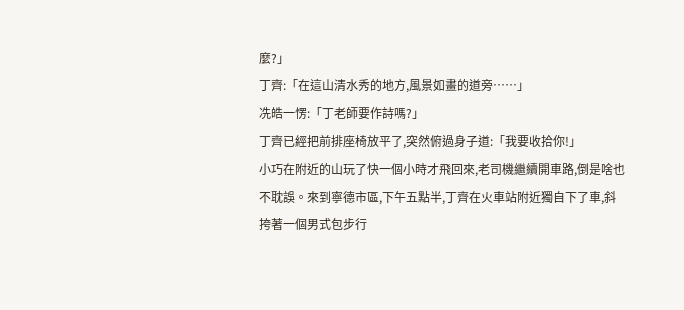麼?」
丁齊:「在這山清水秀的地方,風景如畫的道旁……」
冼皓一愣:「丁老師要作詩嗎?」
丁齊已經把前排座椅放平了,突然俯過身子道:「我要收拾你!」
小巧在附近的山玩了快一個小時才飛回來,老司機繼續開車路,倒是啥也不耽誤。來到寧德市區,下午五點半,丁齊在火車站附近獨自下了車,斜挎著一個男式包步行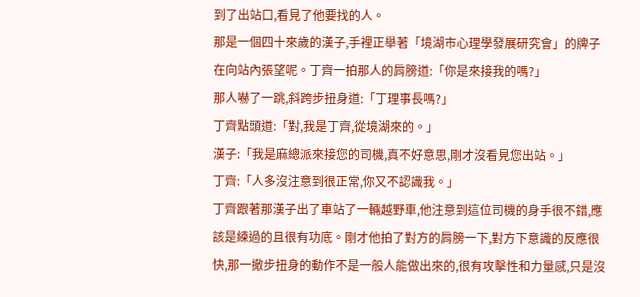到了出站口,看見了他要找的人。
那是一個四十來歲的漢子,手裡正舉著「境湖市心理學發展研究會」的牌子在向站內張望呢。丁齊一拍那人的肩膀道:「你是來接我的嗎?」
那人嚇了一跳,斜跨步扭身道:「丁理事長嗎?」
丁齊點頭道:「對,我是丁齊,從境湖來的。」
漢子:「我是麻總派來接您的司機,真不好意思,剛才沒看見您出站。」
丁齊:「人多沒注意到很正常,你又不認識我。」
丁齊跟著那漢子出了車站了一輛越野車,他注意到這位司機的身手很不錯,應該是練過的且很有功底。剛才他拍了對方的肩膀一下,對方下意識的反應很快,那一撤步扭身的動作不是一般人能做出來的,很有攻擊性和力量感,只是沒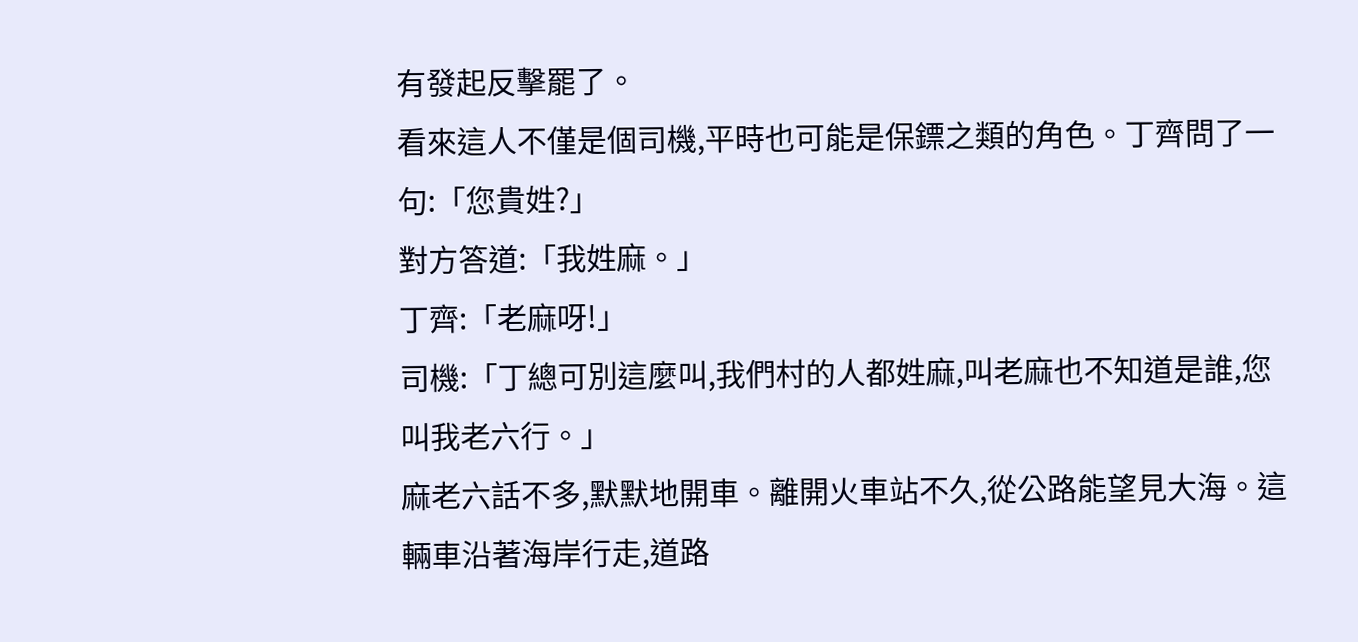有發起反擊罷了。
看來這人不僅是個司機,平時也可能是保鏢之類的角色。丁齊問了一句:「您貴姓?」
對方答道:「我姓麻。」
丁齊:「老麻呀!」
司機:「丁總可別這麼叫,我們村的人都姓麻,叫老麻也不知道是誰,您叫我老六行。」
麻老六話不多,默默地開車。離開火車站不久,從公路能望見大海。這輛車沿著海岸行走,道路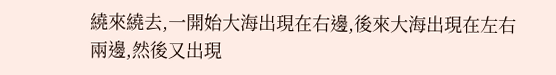繞來繞去,一開始大海出現在右邊,後來大海出現在左右兩邊,然後又出現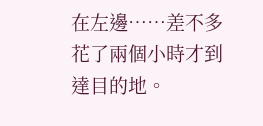在左邊……差不多花了兩個小時才到達目的地。